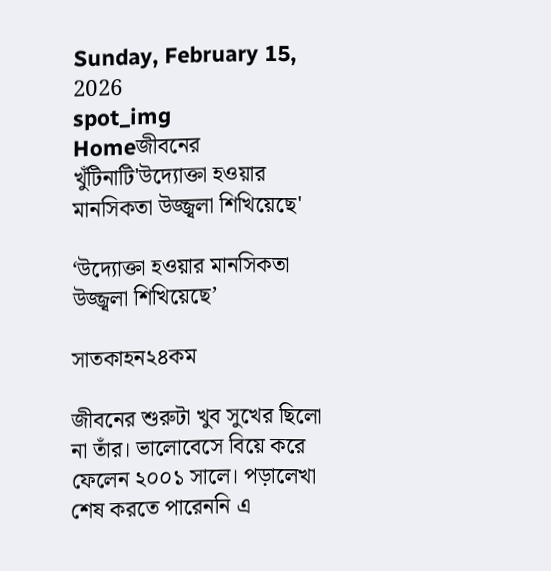Sunday, February 15, 2026
spot_img
Homeজীবনের খুঁটিনাটি'উদ্যোক্তা হওয়ার মানসিকতা উজ্জ্বলা শিখিয়েছে'

‘উদ্যোক্তা হওয়ার মানসিকতা উজ্জ্বলা শিখিয়েছে’

সাতকাহন২৪কম

জীবনের শুরুটা খুব সুখের ছিলো না তাঁর। ভালোবেসে বিয়ে করে ফেলেন ২০০১ সালে। পড়ালেখা শেষ করতে পারেননি এ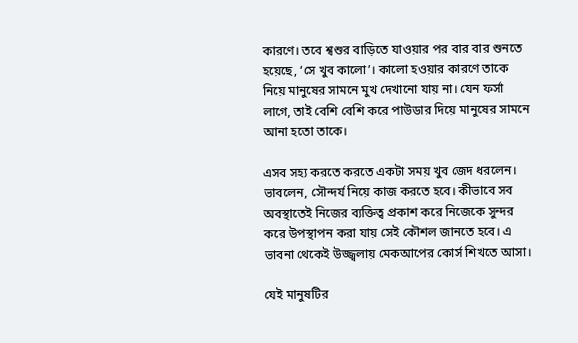কারণে। তবে শ্বশুর বাড়িতে যাওয়ার পর বার বার শুনতে হয়েছে, ‘সে খুব কালো’। কালো হওয়ার কারণে তাকে নিয়ে মানুষের সামনে মুখ দেখানো যায় না। যেন ফর্সা লাগে, তাই বেশি বেশি করে পাউডার দিয়ে মানুষের সামনে আনা হতো তাকে।

এসব সহ্য করতে করতে একটা সময় খুব জেদ ধরলেন। ভাবলেন, সৌন্দর্য নিয়ে কাজ করতে হবে। কীভাবে সব অবস্থাতেই নিজের ব্যক্তিত্ব প্রকাশ করে নিজেকে সুন্দর করে উপস্থাপন করা যায় সেই কৌশল জানতে হবে। এ ভাবনা থেকেই উজ্জ্বলায় মেকআপের কোর্স শিখতে আসা।

যেই মানুষটির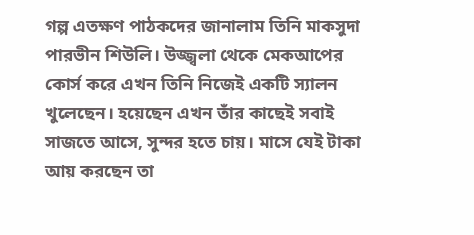গল্প এতক্ষণ পাঠকদের জানালাম তিনি মাকসুদা পারভীন শিউলি। উজ্জ্বলা থেকে মেকআপের কোর্স করে এখন তিনি নিজেই একটি স্যালন খুলেছেন। হয়েছেন এখন তাঁর কাছেই সবাই সাজতে আসে, সুন্দর হতে চায়। মাসে যেই টাকা আয় করছেন তা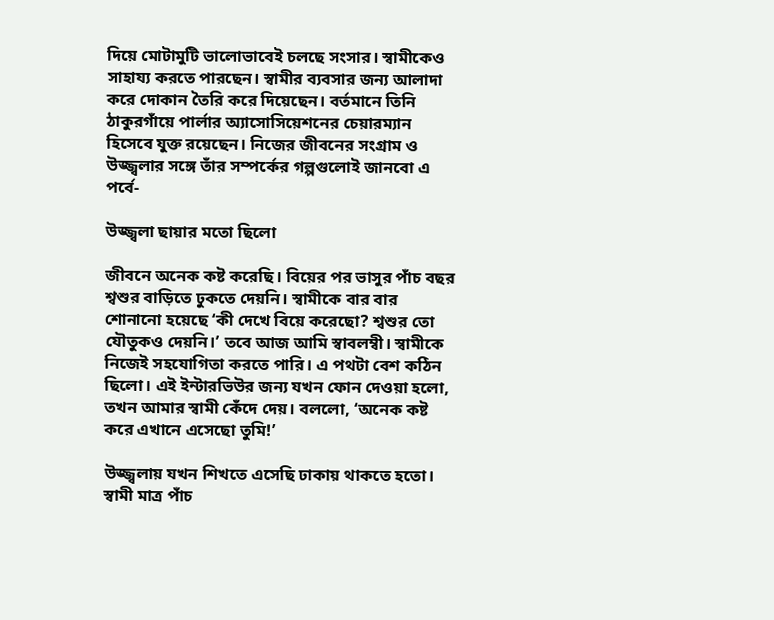দিয়ে মোটামুটি ভালোভাবেই চলছে সংসার। স্বামীকেও সাহায্য করতে পারছেন। স্বামীর ব্যবসার জন্য আলাদা করে দোকান তৈরি করে দিয়েছেন। বর্তমানে তিনি ঠাকুরগাঁয়ে পার্লার অ্যাসোসিয়েশনের চেয়ারম্যান হিসেবে যুক্ত রয়েছেন। নিজের জীবনের সংগ্রাম ও উজ্জ্বলার সঙ্গে তাঁর সম্পর্কের গল্পগুলোই জানবো এ পর্বে-

উজ্জ্বলা ছায়ার মতো ছিলো

জীবনে অনেক কষ্ট করেছি। বিয়ের পর ভাসুর পাঁচ বছর শ্বশুর বাড়িতে ঢুকতে দেয়নি। স্বামীকে বার বার শোনানো হয়েছে ‘কী দেখে বিয়ে করেছো? শ্বশুর তো যৌতুকও দেয়নি।’ তবে আজ আমি স্বাবলম্বী। স্বামীকে নিজেই সহযোগিতা করতে পারি। এ পথটা বেশ কঠিন ছিলো। এই ইন্টারভিউর জন্য যখন ফোন দেওয়া হলো, তখন আমার স্বামী কেঁদে দেয়। বললো, ‘অনেক কষ্ট করে এখানে এসেছো তুমি!’

উজ্জ্বলায় যখন শিখতে এসেছি ঢাকায় থাকতে হতো। স্বামী মাত্র পাঁচ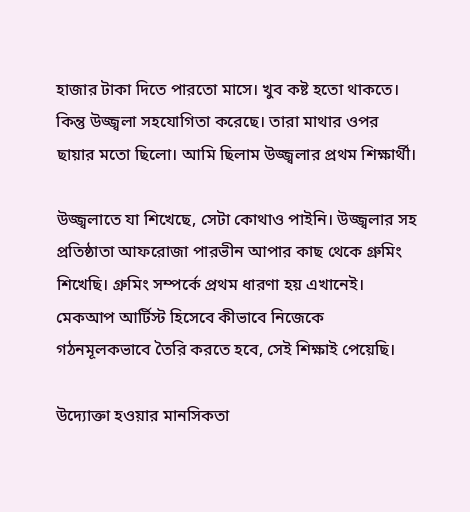হাজার টাকা দিতে পারতো মাসে। খুব কষ্ট হতো থাকতে। কিন্তু উজ্জ্বলা সহযোগিতা করেছে। তারা মাথার ওপর ছায়ার মতো ছিলো। আমি ছিলাম উজ্জ্বলার প্রথম শিক্ষার্থী।

উজ্জ্বলাতে যা শিখেছে, সেটা কোথাও পাইনি। উজ্জ্বলার সহ প্রতিষ্ঠাতা আফরোজা পারভীন আপার কাছ থেকে গ্রুমিং শিখেছি। গ্রুমিং সম্পর্কে প্রথম ধারণা হয় এখানেই। মেকআপ আর্টিস্ট হিসেবে কীভাবে নিজেকে গঠনমূলকভাবে তৈরি করতে হবে, সেই শিক্ষাই পেয়েছি।

উদ্যোক্তা হওয়ার মানসিকতা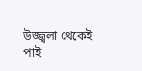উজ্জ্বলা থেকেই পাই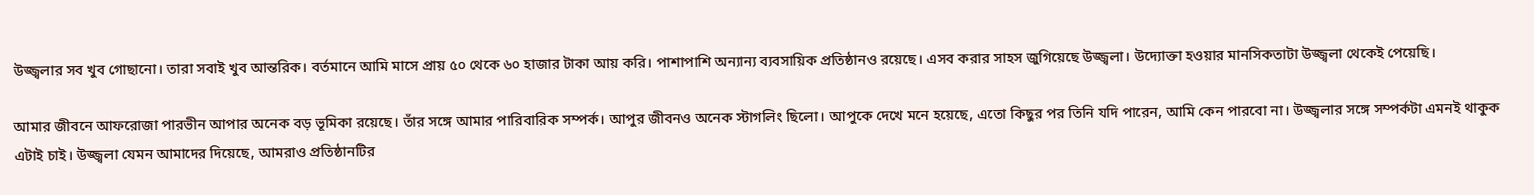উজ্জ্বলার সব খুব গোছানো। তারা সবাই খুব আন্তরিক। বর্তমানে আমি মাসে প্রায় ৫০ থেকে ৬০ হাজার টাকা আয় করি। পাশাপাশি অন্যান্য ব্যবসায়িক প্রতিষ্ঠানও রয়েছে। এসব করার সাহস জুগিয়েছে উজ্জ্বলা। উদ্যোক্তা হওয়ার মানসিকতাটা উজ্জ্বলা থেকেই পেয়েছি।

আমার জীবনে আফরোজা পারভীন আপার অনেক বড় ভূমিকা রয়েছে। তাঁর সঙ্গে আমার পারিবারিক সম্পর্ক। আপুর জীবনও অনেক স্টাগলিং ছিলো। আপুকে দেখে মনে হয়েছে, এতো কিছুর পর তিনি যদি পারেন, আমি কেন পারবো না। উজ্জ্বলার সঙ্গে সম্পর্কটা এমনই থাকুক এটাই চাই। উজ্জ্বলা যেমন আমাদের দিয়েছে, আমরাও প্রতিষ্ঠানটির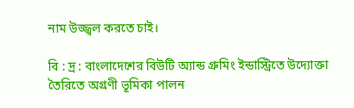নাম উজ্জ্বল করতে চাই।

বি : দ্র : বাংলাদেশের বিউটি অ্যান্ড গ্রুমিং ইন্ডাস্ট্রিতে উদ্যোক্তা তৈরিতে অগ্রণী ভূমিকা পালন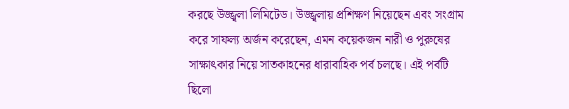করছে উজ্জ্বলা লিমিটেড। উজ্জ্বলায় প্রশিক্ষণ নিয়েছেন এবং সংগ্রাম করে সাফল্য অর্জন করেছেন, এমন কয়েকজন নারী ও পুরুষের সাক্ষাৎকার নিয়ে সাতকাহনের ধারাবাহিক পর্ব চলছে। এই পর্বটি ছিলো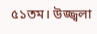৫১তম। উজ্জ্বলা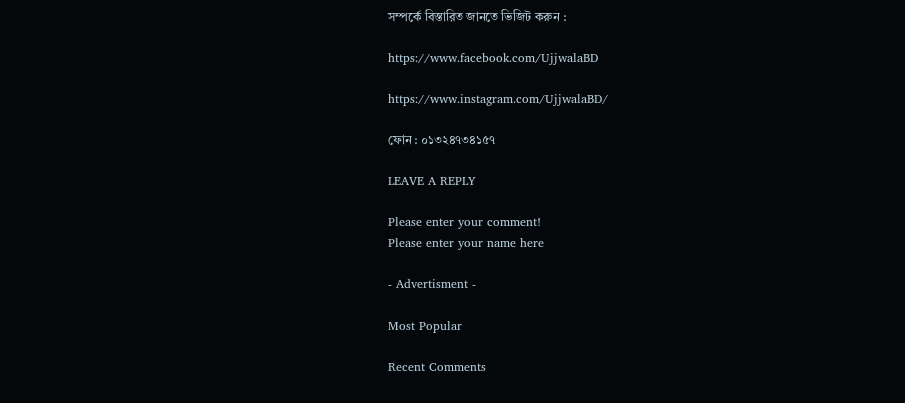সম্পর্কে বিস্তারিত জানতে ভিজিট করুন :

https://www.facebook.com/UjjwalaBD

https://www.instagram.com/UjjwalaBD/

ফোন : ০১৩২৪৭৩৪১৫৭

LEAVE A REPLY

Please enter your comment!
Please enter your name here

- Advertisment -

Most Popular

Recent Comments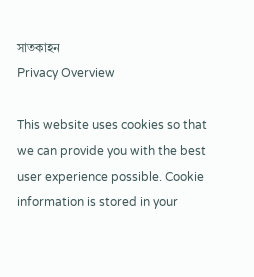সাতকাহন
Privacy Overview

This website uses cookies so that we can provide you with the best user experience possible. Cookie information is stored in your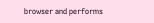browser and performs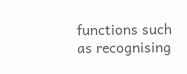functions such as recognising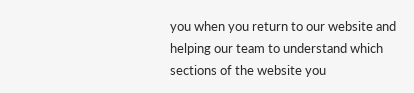you when you return to our website and helping our team to understand which sections of the website you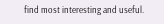find most interesting and useful.